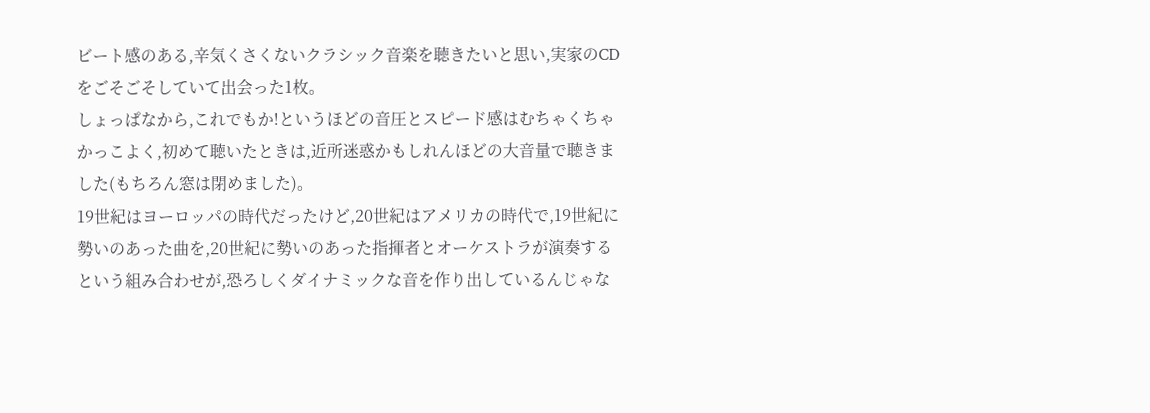ビート感のある,辛気くさくないクラシック音楽を聴きたいと思い,実家のCDをごそごそしていて出会った1枚。
しょっぱなから,これでもか!というほどの音圧とスピード感はむちゃくちゃかっこよく,初めて聴いたときは,近所迷惑かもしれんほどの大音量で聴きました(もちろん窓は閉めました)。
19世紀はヨーロッパの時代だったけど,20世紀はアメリカの時代で,19世紀に勢いのあった曲を,20世紀に勢いのあった指揮者とオーケストラが演奏するという組み合わせが,恐ろしくダイナミックな音を作り出しているんじゃな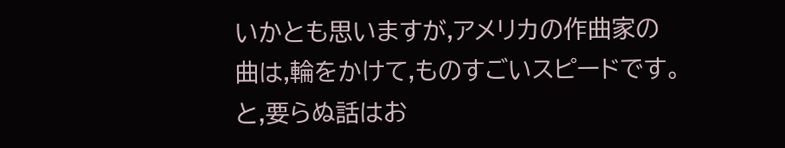いかとも思いますが,アメリカの作曲家の曲は,輪をかけて,ものすごいスピードです。と,要らぬ話はお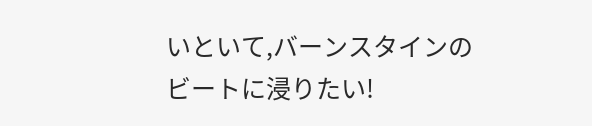いといて,バーンスタインのビートに浸りたい!